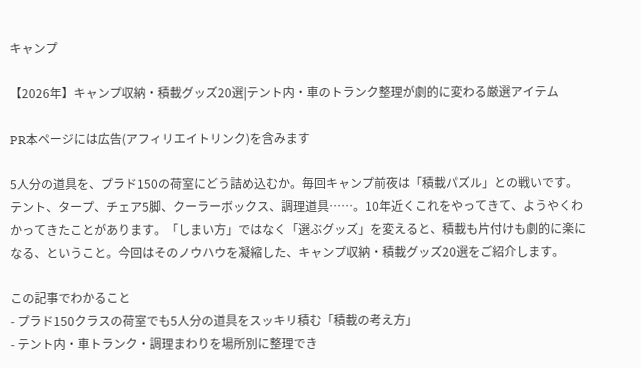キャンプ

【2026年】キャンプ収納・積載グッズ20選|テント内・車のトランク整理が劇的に変わる厳選アイテム

PR本ページには広告(アフィリエイトリンク)を含みます

5人分の道具を、プラド150の荷室にどう詰め込むか。毎回キャンプ前夜は「積載パズル」との戦いです。テント、タープ、チェア5脚、クーラーボックス、調理道具……。10年近くこれをやってきて、ようやくわかってきたことがあります。「しまい方」ではなく「選ぶグッズ」を変えると、積載も片付けも劇的に楽になる、ということ。今回はそのノウハウを凝縮した、キャンプ収納・積載グッズ20選をご紹介します。

この記事でわかること
- プラド150クラスの荷室でも5人分の道具をスッキリ積む「積載の考え方」
- テント内・車トランク・調理まわりを場所別に整理でき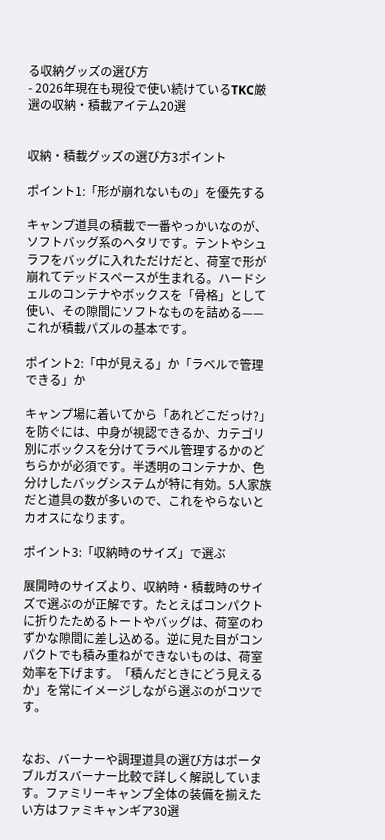る収納グッズの選び方
- 2026年現在も現役で使い続けているTKC厳選の収納・積載アイテム20選


収納・積載グッズの選び方3ポイント

ポイント1:「形が崩れないもの」を優先する

キャンプ道具の積載で一番やっかいなのが、ソフトバッグ系のヘタリです。テントやシュラフをバッグに入れただけだと、荷室で形が崩れてデッドスペースが生まれる。ハードシェルのコンテナやボックスを「骨格」として使い、その隙間にソフトなものを詰める——これが積載パズルの基本です。

ポイント2:「中が見える」か「ラベルで管理できる」か

キャンプ場に着いてから「あれどこだっけ?」を防ぐには、中身が視認できるか、カテゴリ別にボックスを分けてラベル管理するかのどちらかが必須です。半透明のコンテナか、色分けしたバッグシステムが特に有効。5人家族だと道具の数が多いので、これをやらないとカオスになります。

ポイント3:「収納時のサイズ」で選ぶ

展開時のサイズより、収納時・積載時のサイズで選ぶのが正解です。たとえばコンパクトに折りたためるトートやバッグは、荷室のわずかな隙間に差し込める。逆に見た目がコンパクトでも積み重ねができないものは、荷室効率を下げます。「積んだときにどう見えるか」を常にイメージしながら選ぶのがコツです。


なお、バーナーや調理道具の選び方はポータブルガスバーナー比較で詳しく解説しています。ファミリーキャンプ全体の装備を揃えたい方はファミキャンギア30選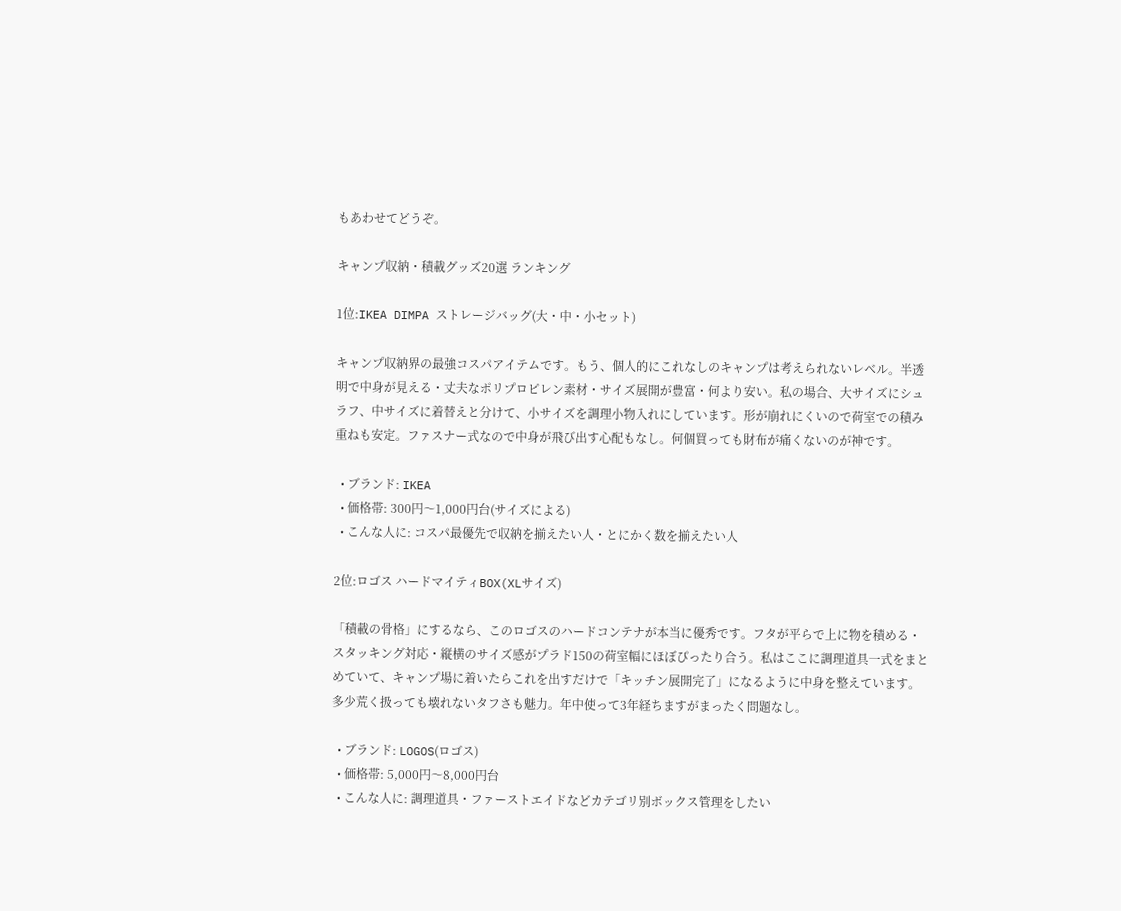もあわせてどうぞ。

キャンプ収納・積載グッズ20選 ランキング

1位:IKEA DIMPA ストレージバッグ(大・中・小セット)

キャンプ収納界の最強コスパアイテムです。もう、個人的にこれなしのキャンプは考えられないレベル。半透明で中身が見える・丈夫なポリプロピレン素材・サイズ展開が豊富・何より安い。私の場合、大サイズにシュラフ、中サイズに着替えと分けて、小サイズを調理小物入れにしています。形が崩れにくいので荷室での積み重ねも安定。ファスナー式なので中身が飛び出す心配もなし。何個買っても財布が痛くないのが神です。

  • ブランド: IKEA
  • 価格帯: 300円〜1,000円台(サイズによる)
  • こんな人に: コスパ最優先で収納を揃えたい人・とにかく数を揃えたい人

2位:ロゴス ハードマイティBOX(XLサイズ)

「積載の骨格」にするなら、このロゴスのハードコンテナが本当に優秀です。フタが平らで上に物を積める・スタッキング対応・縦横のサイズ感がプラド150の荷室幅にほぼぴったり合う。私はここに調理道具一式をまとめていて、キャンプ場に着いたらこれを出すだけで「キッチン展開完了」になるように中身を整えています。多少荒く扱っても壊れないタフさも魅力。年中使って3年経ちますがまったく問題なし。

  • ブランド: LOGOS(ロゴス)
  • 価格帯: 5,000円〜8,000円台
  • こんな人に: 調理道具・ファーストエイドなどカテゴリ別ボックス管理をしたい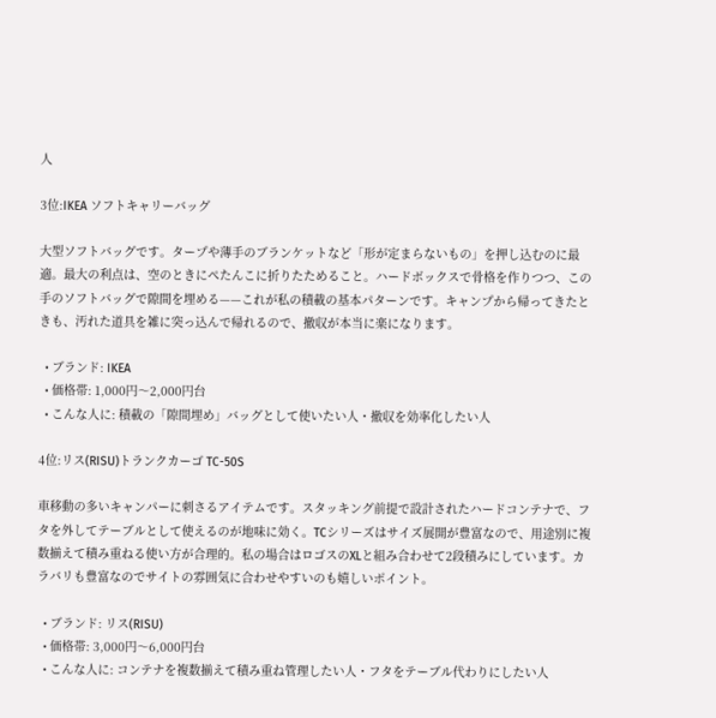人

3位:IKEA ソフトキャリーバッグ

大型ソフトバッグです。タープや薄手のブランケットなど「形が定まらないもの」を押し込むのに最適。最大の利点は、空のときにぺたんこに折りたためること。ハードボックスで骨格を作りつつ、この手のソフトバッグで隙間を埋める——これが私の積載の基本パターンです。キャンプから帰ってきたときも、汚れた道具を雑に突っ込んで帰れるので、撤収が本当に楽になります。

  • ブランド: IKEA
  • 価格帯: 1,000円〜2,000円台
  • こんな人に: 積載の「隙間埋め」バッグとして使いたい人・撤収を効率化したい人

4位:リス(RISU)トランクカーゴ TC-50S

車移動の多いキャンパーに刺さるアイテムです。スタッキング前提で設計されたハードコンテナで、フタを外してテーブルとして使えるのが地味に効く。TCシリーズはサイズ展開が豊富なので、用途別に複数揃えて積み重ねる使い方が合理的。私の場合はロゴスのXLと組み合わせて2段積みにしています。カラバリも豊富なのでサイトの雰囲気に合わせやすいのも嬉しいポイント。

  • ブランド: リス(RISU)
  • 価格帯: 3,000円〜6,000円台
  • こんな人に: コンテナを複数揃えて積み重ね管理したい人・フタをテーブル代わりにしたい人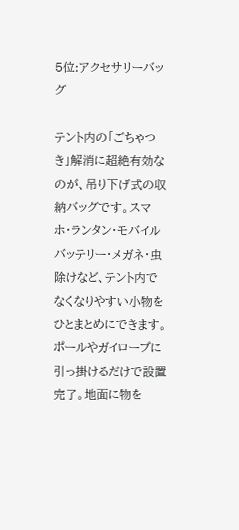5位:アクセサリーバッグ

テント内の「ごちゃつき」解消に超絶有効なのが、吊り下げ式の収納バッグです。スマホ・ランタン・モバイルバッテリー・メガネ・虫除けなど、テント内でなくなりやすい小物をひとまとめにできます。ポールやガイロープに引っ掛けるだけで設置完了。地面に物を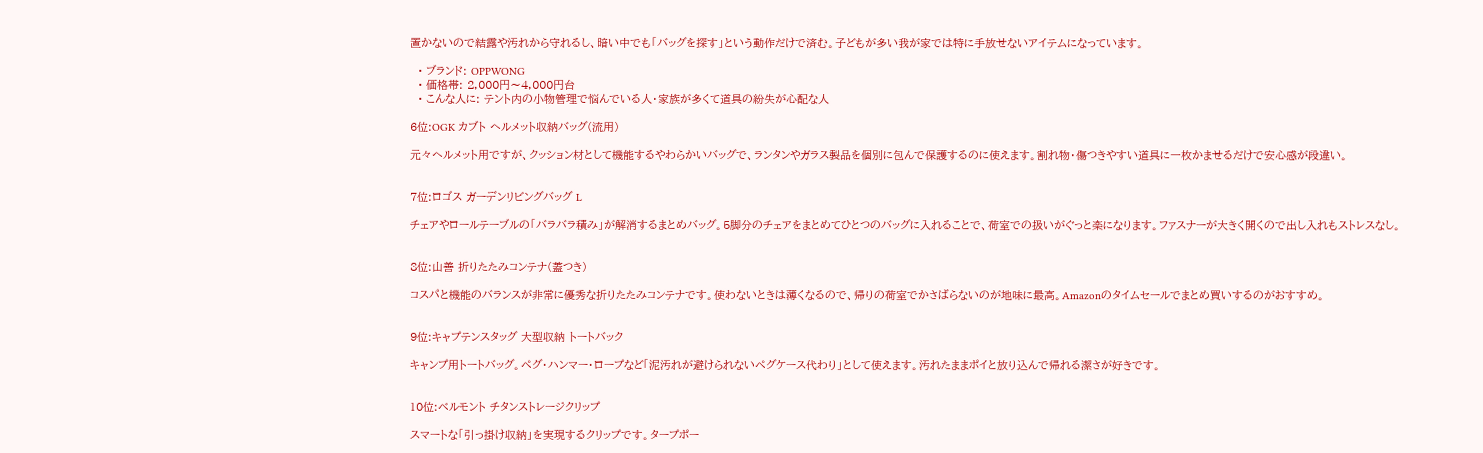置かないので結露や汚れから守れるし、暗い中でも「バッグを探す」という動作だけで済む。子どもが多い我が家では特に手放せないアイテムになっています。

  • ブランド: OPPWONG
  • 価格帯: 2,000円〜4,000円台
  • こんな人に: テント内の小物管理で悩んでいる人・家族が多くて道具の紛失が心配な人

6位:OGK カブト ヘルメット収納バッグ(流用)

元々ヘルメット用ですが、クッション材として機能するやわらかいバッグで、ランタンやガラス製品を個別に包んで保護するのに使えます。割れ物・傷つきやすい道具に一枚かませるだけで安心感が段違い。


7位:ロゴス ガーデンリビングバッグ L

チェアやロールテーブルの「バラバラ積み」が解消するまとめバッグ。5脚分のチェアをまとめてひとつのバッグに入れることで、荷室での扱いがぐっと楽になります。ファスナーが大きく開くので出し入れもストレスなし。


8位:山善 折りたたみコンテナ(蓋つき)

コスパと機能のバランスが非常に優秀な折りたたみコンテナです。使わないときは薄くなるので、帰りの荷室でかさばらないのが地味に最高。Amazonのタイムセールでまとめ買いするのがおすすめ。


9位:キャプテンスタッグ 大型収納 トートバック

キャンプ用トートバッグ。ペグ・ハンマー・ロープなど「泥汚れが避けられないペグケース代わり」として使えます。汚れたままポイと放り込んで帰れる潔さが好きです。


10位:ベルモント チタンストレージクリップ

スマートな「引っ掛け収納」を実現するクリップです。タープポー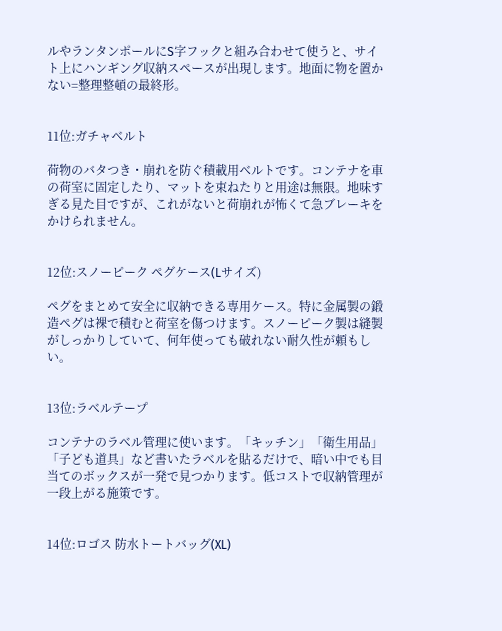ルやランタンポールにS字フックと組み合わせて使うと、サイト上にハンギング収納スペースが出現します。地面に物を置かない=整理整頓の最終形。


11位:ガチャベルト

荷物のバタつき・崩れを防ぐ積載用ベルトです。コンテナを車の荷室に固定したり、マットを束ねたりと用途は無限。地味すぎる見た目ですが、これがないと荷崩れが怖くて急ブレーキをかけられません。


12位:スノーピーク ペグケース(Lサイズ)

ペグをまとめて安全に収納できる専用ケース。特に金属製の鍛造ペグは裸で積むと荷室を傷つけます。スノーピーク製は縫製がしっかりしていて、何年使っても破れない耐久性が頼もしい。


13位:ラベルテープ

コンテナのラベル管理に使います。「キッチン」「衛生用品」「子ども道具」など書いたラベルを貼るだけで、暗い中でも目当てのボックスが一発で見つかります。低コストで収納管理が一段上がる施策です。


14位:ロゴス 防水トートバッグ(XL)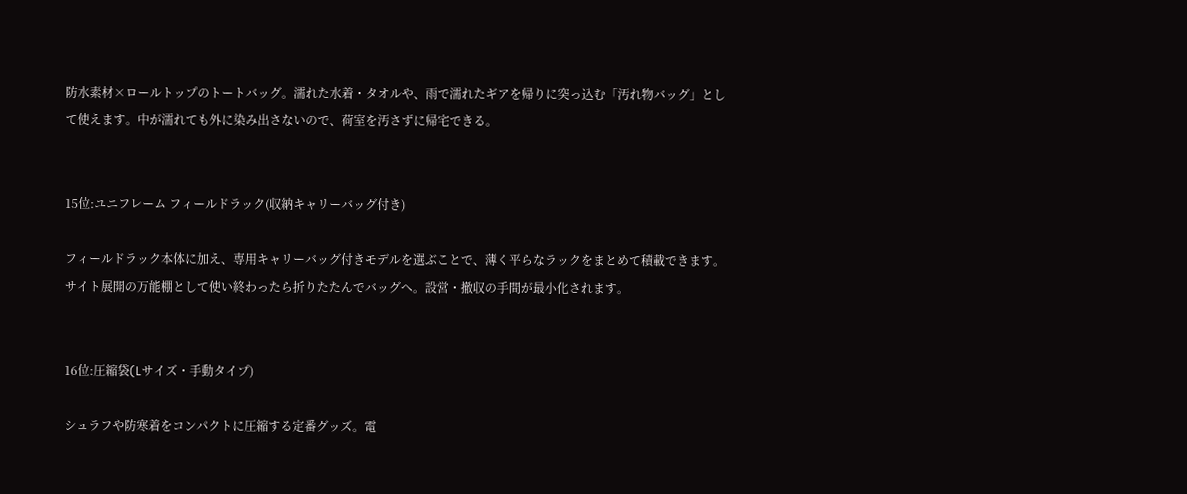防水素材×ロールトップのトートバッグ。濡れた水着・タオルや、雨で濡れたギアを帰りに突っ込む「汚れ物バッグ」として使えます。中が濡れても外に染み出さないので、荷室を汚さずに帰宅できる。


15位:ユニフレーム フィールドラック(収納キャリーバッグ付き)

フィールドラック本体に加え、専用キャリーバッグ付きモデルを選ぶことで、薄く平らなラックをまとめて積載できます。サイト展開の万能棚として使い終わったら折りたたんでバッグへ。設営・撤収の手間が最小化されます。


16位:圧縮袋(Lサイズ・手動タイプ)

シュラフや防寒着をコンパクトに圧縮する定番グッズ。電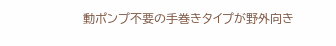動ポンプ不要の手巻きタイプが野外向き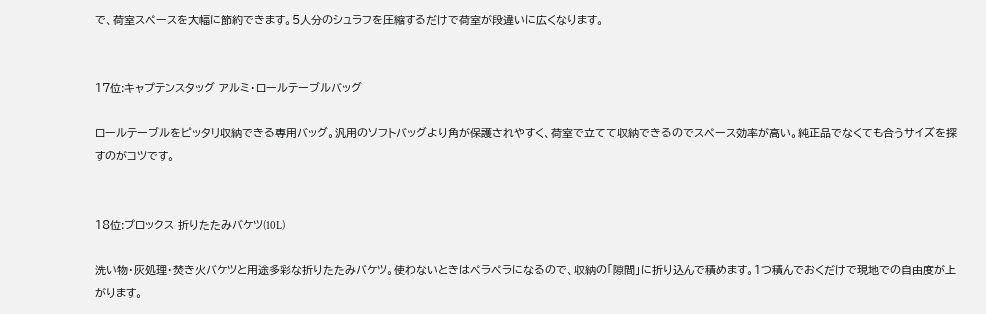で、荷室スペースを大幅に節約できます。5人分のシュラフを圧縮するだけで荷室が段違いに広くなります。


17位:キャプテンスタッグ アルミ・ロールテーブルバッグ

ロールテーブルをピッタリ収納できる専用バッグ。汎用のソフトバッグより角が保護されやすく、荷室で立てて収納できるのでスペース効率が高い。純正品でなくても合うサイズを探すのがコツです。


18位:プロックス 折りたたみバケツ(10L)

洗い物・灰処理・焚き火バケツと用途多彩な折りたたみバケツ。使わないときはペラペラになるので、収納の「隙間」に折り込んで積めます。1つ積んでおくだけで現地での自由度が上がります。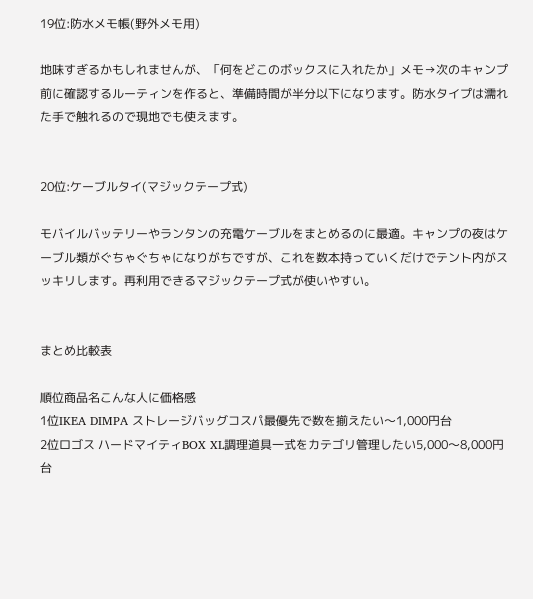19位:防水メモ帳(野外メモ用)

地味すぎるかもしれませんが、「何をどこのボックスに入れたか」メモ→次のキャンプ前に確認するルーティンを作ると、準備時間が半分以下になります。防水タイプは濡れた手で触れるので現地でも使えます。


20位:ケーブルタイ(マジックテープ式)

モバイルバッテリーやランタンの充電ケーブルをまとめるのに最適。キャンプの夜はケーブル類がぐちゃぐちゃになりがちですが、これを数本持っていくだけでテント内がスッキリします。再利用できるマジックテープ式が使いやすい。


まとめ比較表

順位商品名こんな人に価格感
1位IKEA DIMPA ストレージバッグコスパ最優先で数を揃えたい〜1,000円台
2位ロゴス ハードマイティBOX XL調理道具一式をカテゴリ管理したい5,000〜8,000円台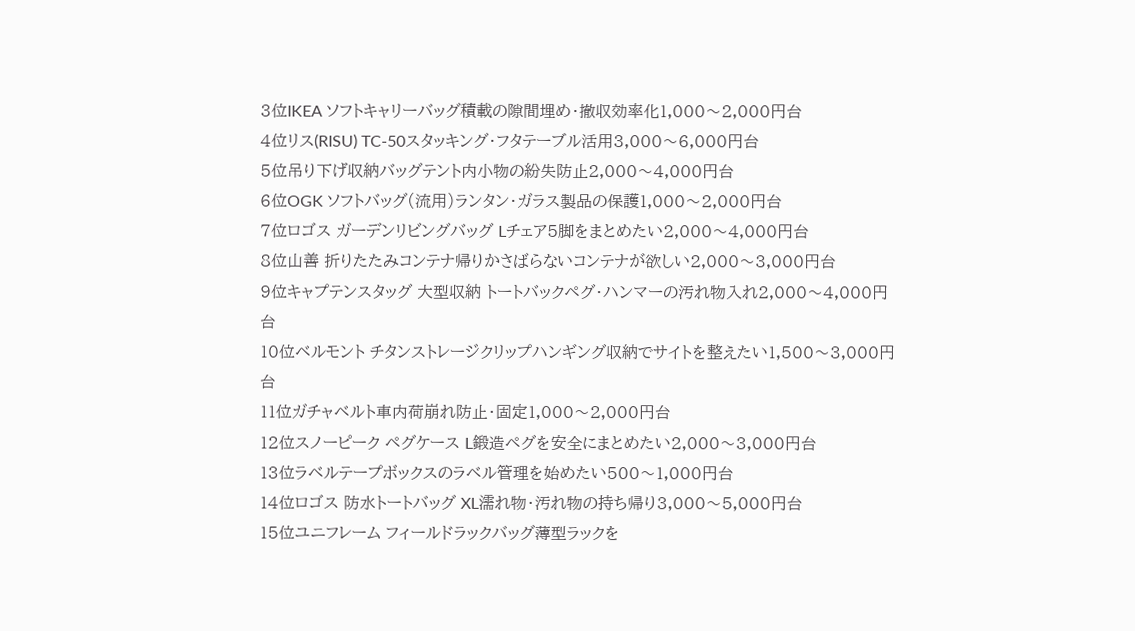3位IKEA ソフトキャリーバッグ積載の隙間埋め・撤収効率化1,000〜2,000円台
4位リス(RISU) TC-50スタッキング・フタテーブル活用3,000〜6,000円台
5位吊り下げ収納バッグテント内小物の紛失防止2,000〜4,000円台
6位OGK ソフトバッグ(流用)ランタン・ガラス製品の保護1,000〜2,000円台
7位ロゴス ガーデンリビングバッグ Lチェア5脚をまとめたい2,000〜4,000円台
8位山善 折りたたみコンテナ帰りかさばらないコンテナが欲しい2,000〜3,000円台
9位キャプテンスタッグ 大型収納 トートバックペグ・ハンマーの汚れ物入れ2,000〜4,000円台
10位ベルモント チタンストレージクリップハンギング収納でサイトを整えたい1,500〜3,000円台
11位ガチャベルト車内荷崩れ防止・固定1,000〜2,000円台
12位スノーピーク ペグケース L鍛造ペグを安全にまとめたい2,000〜3,000円台
13位ラベルテープボックスのラベル管理を始めたい500〜1,000円台
14位ロゴス 防水トートバッグ XL濡れ物・汚れ物の持ち帰り3,000〜5,000円台
15位ユニフレーム フィールドラックバッグ薄型ラックを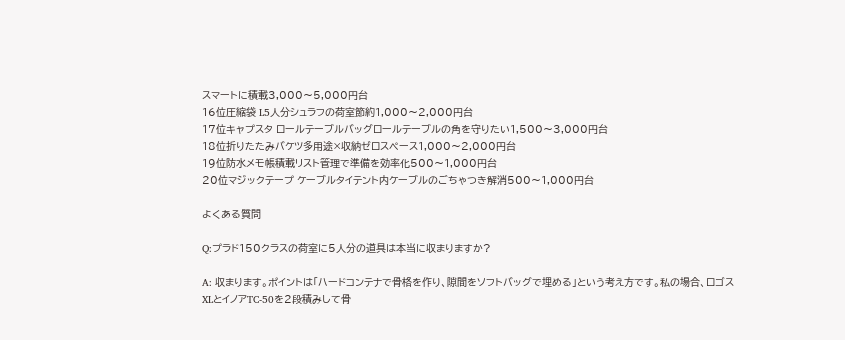スマートに積載3,000〜5,000円台
16位圧縮袋 L5人分シュラフの荷室節約1,000〜2,000円台
17位キャプスタ ロールテーブルバッグロールテーブルの角を守りたい1,500〜3,000円台
18位折りたたみバケツ多用途×収納ゼロスペース1,000〜2,000円台
19位防水メモ帳積載リスト管理で準備を効率化500〜1,000円台
20位マジックテープ ケーブルタイテント内ケーブルのごちゃつき解消500〜1,000円台

よくある質問

Q:プラド150クラスの荷室に5人分の道具は本当に収まりますか?

A: 収まります。ポイントは「ハードコンテナで骨格を作り、隙間をソフトバッグで埋める」という考え方です。私の場合、ロゴスXLとイノアTC-50を2段積みして骨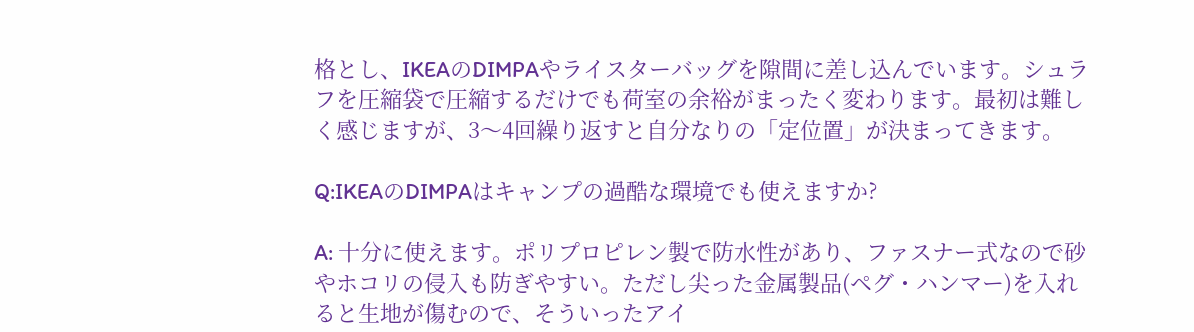格とし、IKEAのDIMPAやライスターバッグを隙間に差し込んでいます。シュラフを圧縮袋で圧縮するだけでも荷室の余裕がまったく変わります。最初は難しく感じますが、3〜4回繰り返すと自分なりの「定位置」が決まってきます。

Q:IKEAのDIMPAはキャンプの過酷な環境でも使えますか?

A: 十分に使えます。ポリプロピレン製で防水性があり、ファスナー式なので砂やホコリの侵入も防ぎやすい。ただし尖った金属製品(ペグ・ハンマー)を入れると生地が傷むので、そういったアイ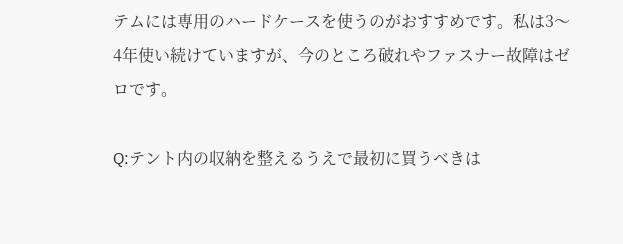テムには専用のハードケースを使うのがおすすめです。私は3〜4年使い続けていますが、今のところ破れやファスナー故障はゼロです。

Q:テント内の収納を整えるうえで最初に買うべきは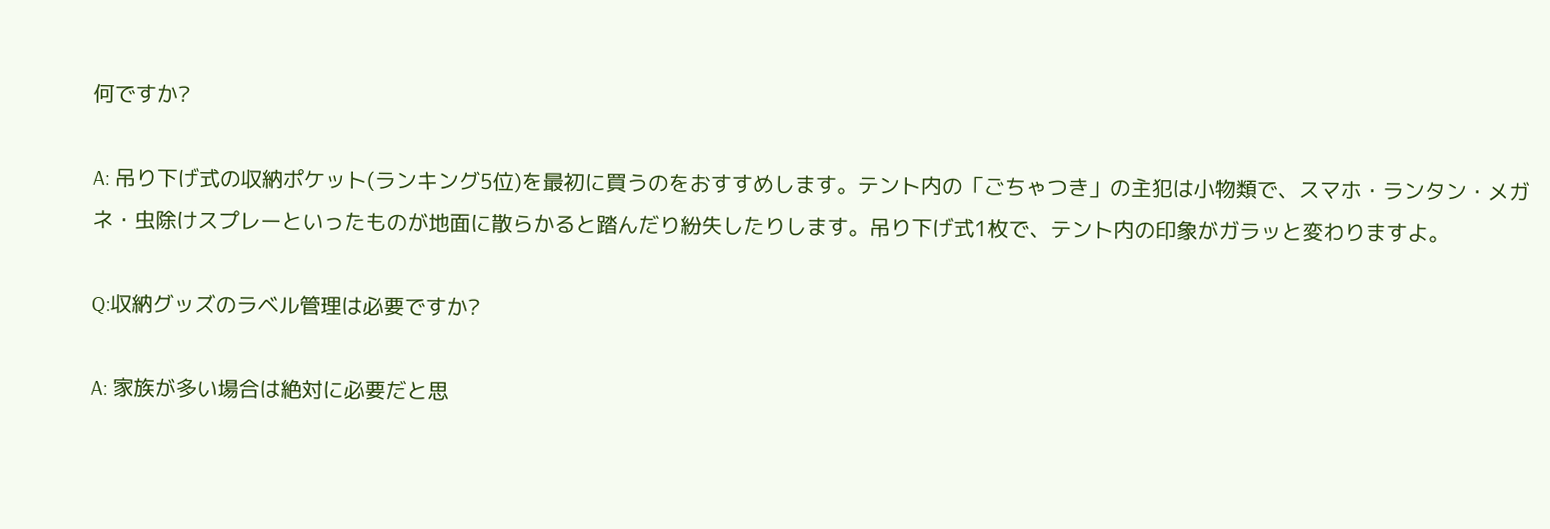何ですか?

A: 吊り下げ式の収納ポケット(ランキング5位)を最初に買うのをおすすめします。テント内の「ごちゃつき」の主犯は小物類で、スマホ・ランタン・メガネ・虫除けスプレーといったものが地面に散らかると踏んだり紛失したりします。吊り下げ式1枚で、テント内の印象がガラッと変わりますよ。

Q:収納グッズのラベル管理は必要ですか?

A: 家族が多い場合は絶対に必要だと思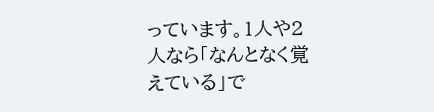っています。1人や2人なら「なんとなく覚えている」で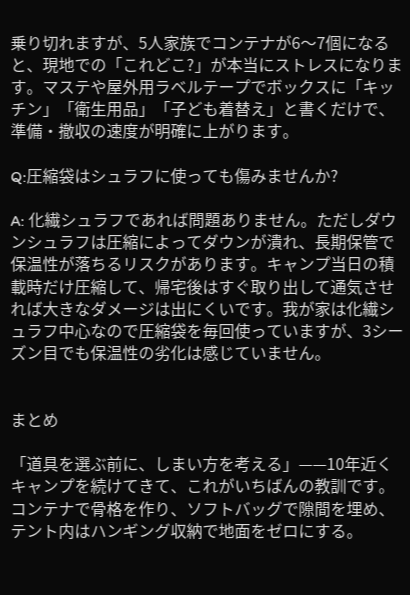乗り切れますが、5人家族でコンテナが6〜7個になると、現地での「これどこ?」が本当にストレスになります。マステや屋外用ラベルテープでボックスに「キッチン」「衛生用品」「子ども着替え」と書くだけで、準備・撤収の速度が明確に上がります。

Q:圧縮袋はシュラフに使っても傷みませんか?

A: 化繊シュラフであれば問題ありません。ただしダウンシュラフは圧縮によってダウンが潰れ、長期保管で保温性が落ちるリスクがあります。キャンプ当日の積載時だけ圧縮して、帰宅後はすぐ取り出して通気させれば大きなダメージは出にくいです。我が家は化繊シュラフ中心なので圧縮袋を毎回使っていますが、3シーズン目でも保温性の劣化は感じていません。


まとめ

「道具を選ぶ前に、しまい方を考える」——10年近くキャンプを続けてきて、これがいちばんの教訓です。コンテナで骨格を作り、ソフトバッグで隙間を埋め、テント内はハンギング収納で地面をゼロにする。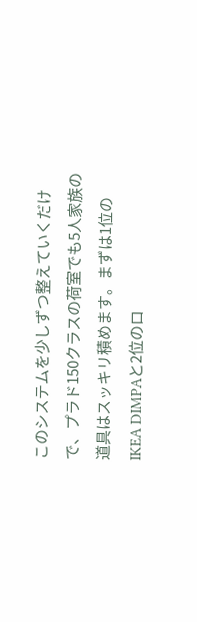このシステムを少しずつ整えていくだけで、プラド150クラスの荷室でも5人家族の道具はスッキリ積めます。まずは1位のIKEA DIMPAと2位のロ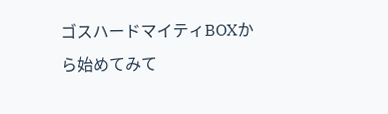ゴスハードマイティBOXから始めてみて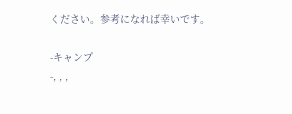ください。参考になれば幸いです。

-キャンプ
-, , ,